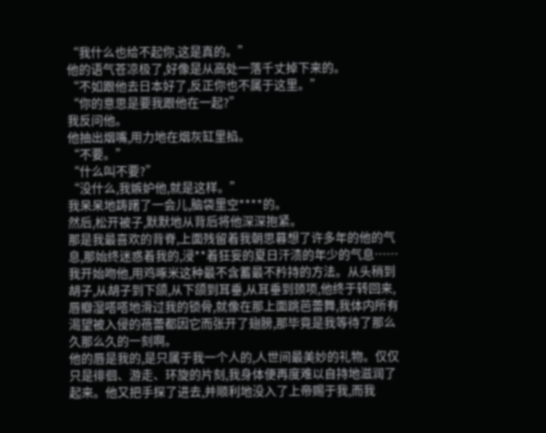“我什么也给不起你,这是真的。”
他的语气苍凉极了,好像是从高处一落千丈掉下来的。
“不如跟他去日本好了,反正你也不属于这里。”
“你的意思是要我跟他在一起?”
我反问他。
他抽出烟嘴,用力地在烟灰缸里掐。
“不要。”
“什么叫不要?”
“没什么,我嫉妒他,就是这样。”
我呆呆地踌躇了一会儿,脑袋里空****的。
然后,松开被子,默默地从背后将他深深抱紧。
那是我最喜欢的背脊,上面残留着我朝思暮想了许多年的他的气息,那始终迷惑着我的,浸**着狂妄的夏日汗渍的年少的气息……我开始吻他,用鸡啄米这种最不含蓄最不矜持的方法。从头稍到胡子,从胡子到下颌,从下颌到耳垂,从耳垂到颈项,他终于转回来,唇瓣湿嗒嗒地滑过我的锁骨,就像在那上面跳芭蕾舞,我体内所有渴望被入侵的蓓蕾都因它而张开了翅膀,那毕竟是我等待了那么久那么久的一刻啊。
他的唇是我的,是只属于我一个人的,人世间最美妙的礼物。仅仅只是徘徊、游走、环旋的片刻,我身体便再度难以自持地滋润了起来。他又把手探了进去,并顺利地没入了上帝赐于我,而我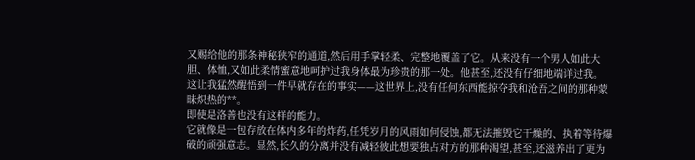又赐给他的那条神秘狭窄的通道,然后用手掌轻柔、完整地覆盖了它。从来没有一个男人如此大胆、体恤,又如此柔情蜜意地呵护过我身体最为珍贵的那一处。他甚至,还没有仔细地端详过我。
这让我猛然醒悟到一件早就存在的事实——这世界上,没有任何东西能掠夺我和沧吾之间的那种蒙昧炽热的**。
即使是洛善也没有这样的能力。
它就像是一包存放在体内多年的炸药,任凭岁月的风雨如何侵蚀,都无法摧毁它干燥的、执着等待爆破的顽强意志。显然,长久的分离并没有减轻彼此想要独占对方的那种渴望,甚至,还滋养出了更为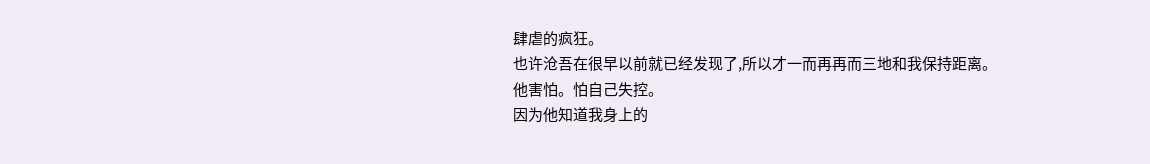肆虐的疯狂。
也许沧吾在很早以前就已经发现了,所以才一而再再而三地和我保持距离。
他害怕。怕自己失控。
因为他知道我身上的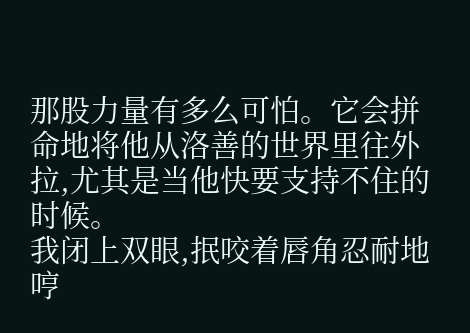那股力量有多么可怕。它会拼命地将他从洛善的世界里往外拉,尤其是当他快要支持不住的时候。
我闭上双眼,抿咬着唇角忍耐地哼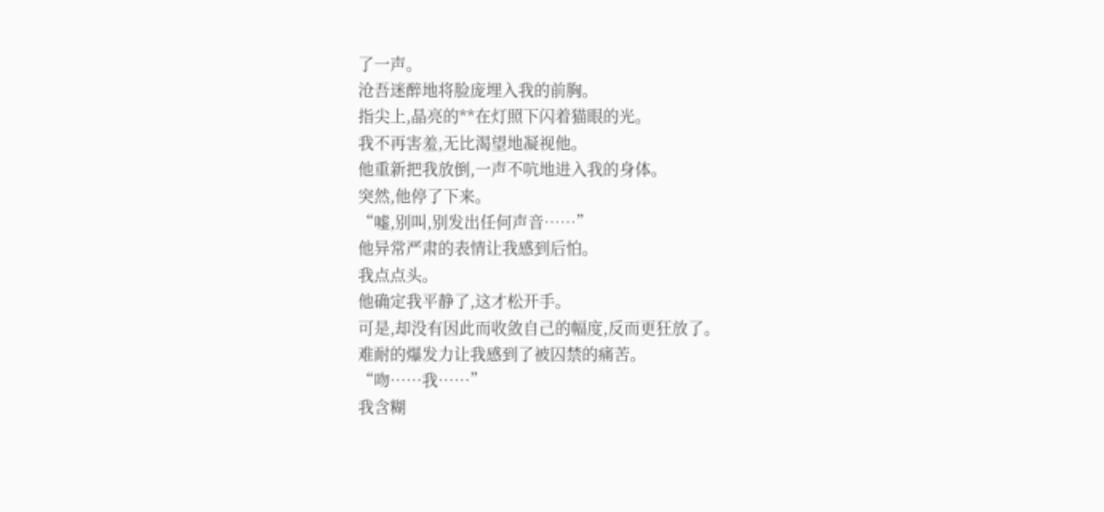了一声。
沧吾迷醉地将脸庞埋入我的前胸。
指尖上,晶亮的**在灯照下闪着猫眼的光。
我不再害羞,无比渴望地凝视他。
他重新把我放倒,一声不吭地进入我的身体。
突然,他停了下来。
“嘘,别叫,别发出任何声音……”
他异常严肃的表情让我感到后怕。
我点点头。
他确定我平静了,这才松开手。
可是,却没有因此而收敛自己的幅度,反而更狂放了。
难耐的爆发力让我感到了被囚禁的痛苦。
“吻……我……”
我含糊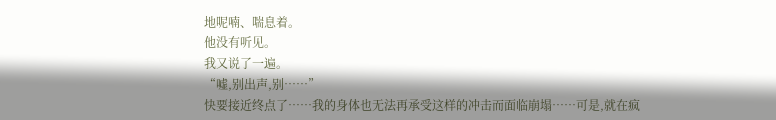地呢喃、喘息着。
他没有听见。
我又说了一遍。
“嘘,别出声,别……”
快要接近终点了……我的身体也无法再承受这样的冲击而面临崩塌……可是,就在疯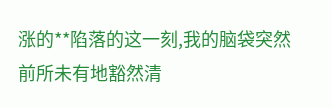涨的**陷落的这一刻,我的脑袋突然前所未有地豁然清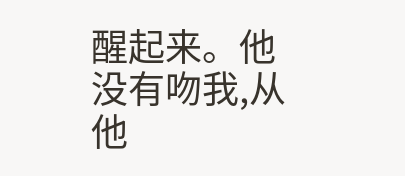醒起来。他没有吻我,从他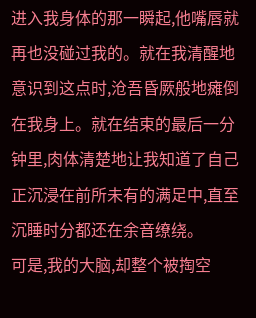进入我身体的那一瞬起,他嘴唇就再也没碰过我的。就在我清醒地意识到这点时,沧吾昏厥般地瘫倒在我身上。就在结束的最后一分钟里,肉体清楚地让我知道了自己正沉浸在前所未有的满足中,直至沉睡时分都还在余音缭绕。
可是,我的大脑,却整个被掏空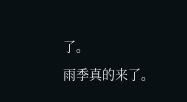了。
雨季真的来了。